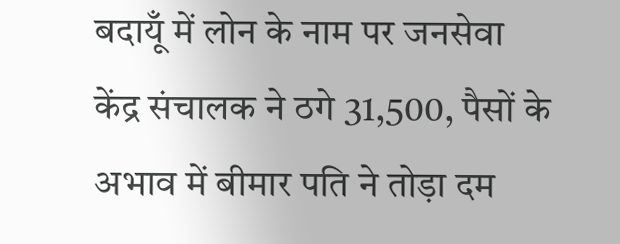बदायूँ में लोन के नाम पर जनसेवा केंद्र संचालक ने ठगे 31,500, पैसों के अभाव में बीमार पति ने तोड़ा दम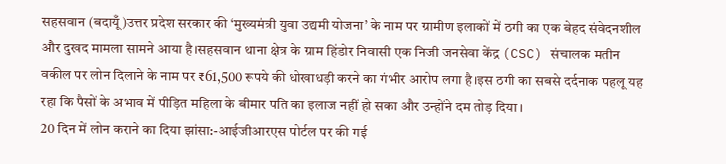सहसवान (बदायूँ)उत्तर प्रदेश सरकार की ‘मुख्यमंत्री युवा उद्यमी योजना’ के नाम पर ग्रामीण इलाकों में ठगी का एक बेहद संवेदनशील और दुखद मामला सामने आया है।सहसवान थाना क्षेत्र के ग्राम हिंडोर निवासी एक निजी जनसेवा केंद्र (CSC) संचालक मतीन वकील पर लोन दिलाने के नाम पर ₹61,500 रूपये की धोखाधड़ी करने का गंभीर आरोप लगा है।इस ठगी का सबसे दर्दनाक पहलू यह रहा कि पैसों के अभाव में पीड़ित महिला के बीमार पति का इलाज नहीं हो सका और उन्होंने दम तोड़ दिया।
20 दिन में लोन कराने का दिया झांसा:-आईजीआरएस पोर्टल पर की गई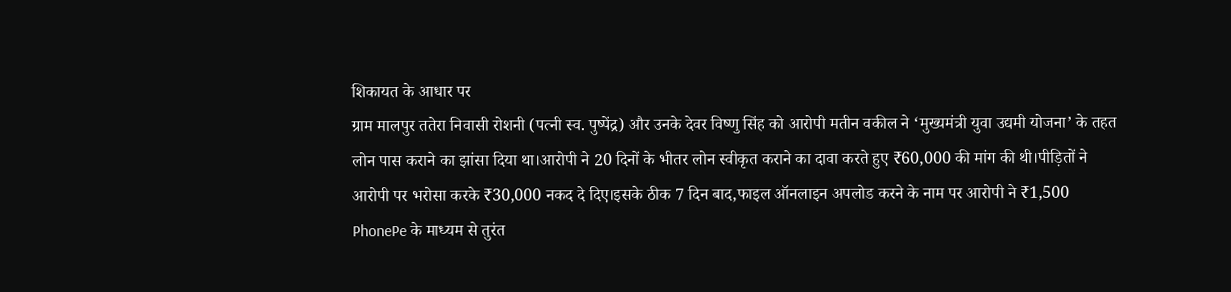शिकायत के आधार पर
ग्राम मालपुर ततेरा निवासी रोशनी (पत्नी स्व. पुष्पेंद्र) और उनके देवर विष्णु सिंह को आरोपी मतीन वकील ने ‘मुख्यमंत्री युवा उद्यमी योजना’ के तहत लोन पास कराने का झांसा दिया था।आरोपी ने 20 दिनों के भीतर लोन स्वीकृत कराने का दावा करते हुए ₹60,000 की मांग की थी।पीड़ितों ने आरोपी पर भरोसा करके ₹30,000 नकद दे दिए।इसके ठीक 7 दिन बाद,फाइल ऑनलाइन अपलोड करने के नाम पर आरोपी ने ₹1,500 PhonePe के माध्यम से तुरंत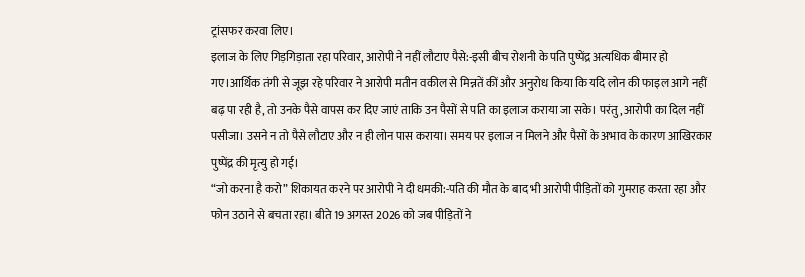ट्रांसफर करवा लिए।
इलाज के लिए गिड़गिड़ाता रहा परिवार, आरोपी ने नहीं लौटाए पैसे:-इसी बीच रोशनी के पति पुष्पेंद्र अत्यधिक बीमार हो गए।आर्थिक तंगी से जूझ रहे परिवार ने आरोपी मतीन वकील से मिन्नतें कीं और अनुरोध किया कि यदि लोन की फाइल आगे नहीं बढ़ पा रही है, तो उनके पैसे वापस कर दिए जाएं ताकि उन पैसों से पति का इलाज कराया जा सके। परंतु, आरोपी का दिल नहीं पसीजा। उसने न तो पैसे लौटाए और न ही लोन पास कराया। समय पर इलाज न मिलने और पैसों के अभाव के कारण आखिरकार पुष्पेंद्र की मृत्यु हो गई।
“जो करना है करो” शिकायत करने पर आरोपी ने दी धमकी:-पति की मौत के बाद भी आरोपी पीड़ितों को गुमराह करता रहा और फोन उठाने से बचता रहा। बीते 19 अगस्त 2026 को जब पीड़ितों ने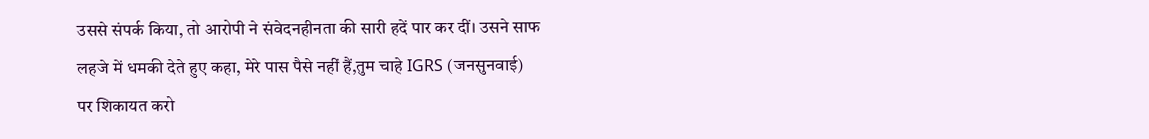उससे संपर्क किया, तो आरोपी ने संवेदनहीनता की सारी हदें पार कर दीं। उसने साफ लहजे में धमकी देते हुए कहा, मेरे पास पैसे नहीं हैं,तुम चाहे IGRS (जनसुनवाई) पर शिकायत करो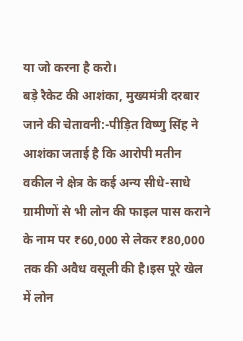या जो करना है करो।
बड़े रैकेट की आशंका, मुख्यमंत्री दरबार जाने की चेतावनी:-पीड़ित विष्णु सिंह ने आशंका जताई है कि आरोपी मतीन वकील ने क्षेत्र के कई अन्य सीधे-साधे ग्रामीणों से भी लोन की फाइल पास कराने के नाम पर ₹60,000 से लेकर ₹80,000 तक की अवैध वसूली की है।इस पूरे खेल में लोन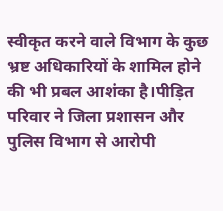स्वीकृत करने वाले विभाग के कुछ भ्रष्ट अधिकारियों के शामिल होने की भी प्रबल आशंका है।पीड़ित परिवार ने जिला प्रशासन और पुलिस विभाग से आरोपी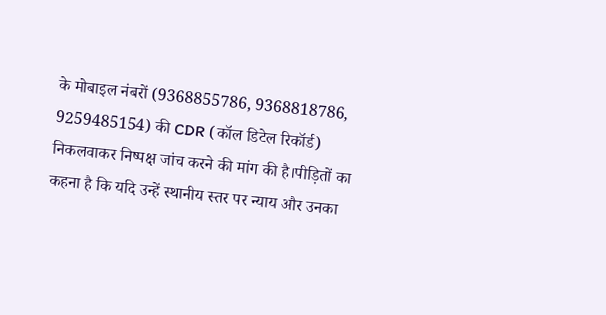के मोबाइल नंबरों (9368855786, 9368818786, 9259485154) की CDR (कॉल डिटेल रिकॉर्ड) निकलवाकर निष्पक्ष जांच करने की मांग की है।पीड़ितों का कहना है कि यदि उन्हें स्थानीय स्तर पर न्याय और उनका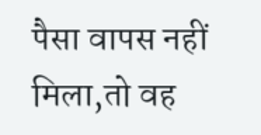पैसा वापस नहीं मिला,तो वह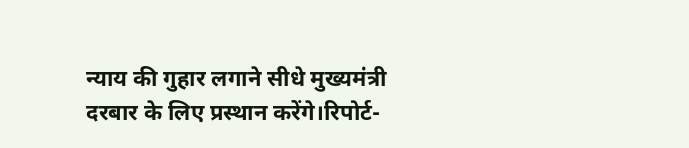न्याय की गुहार लगाने सीधे मुख्यमंत्री दरबार के लिए प्रस्थान करेंगे।रिपोर्ट-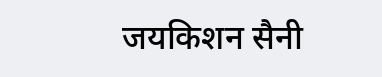जयकिशन सैनी